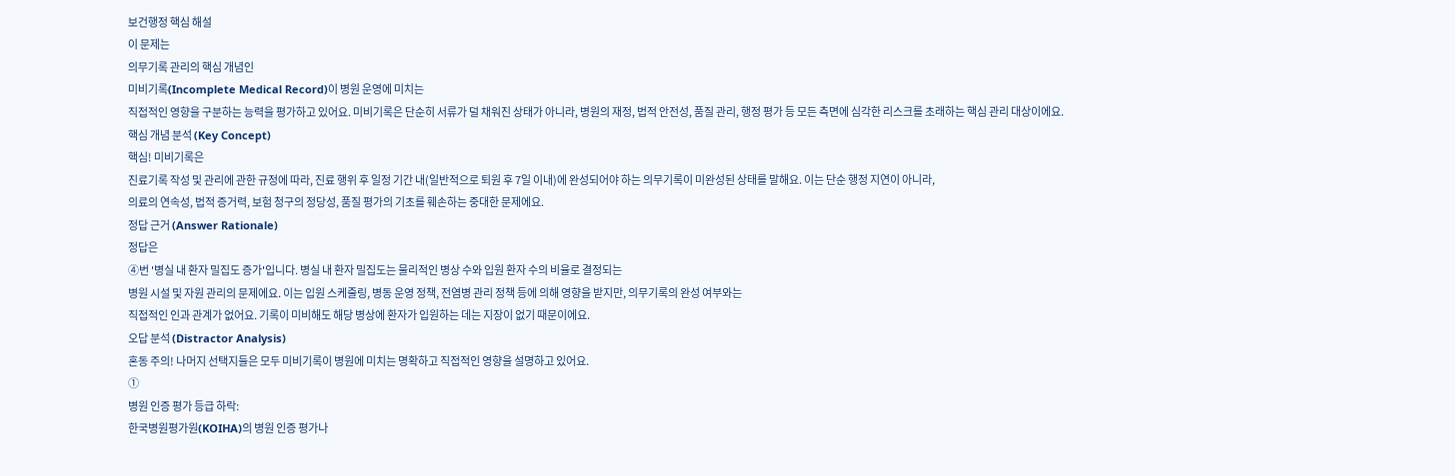보건행정 핵심 해설
이 문제는
의무기록 관리의 핵심 개념인
미비기록(Incomplete Medical Record)이 병원 운영에 미치는
직접적인 영향을 구분하는 능력을 평가하고 있어요. 미비기록은 단순히 서류가 덜 채워진 상태가 아니라, 병원의 재정, 법적 안전성, 품질 관리, 행정 평가 등 모든 측면에 심각한 리스크를 초래하는 핵심 관리 대상이에요.
핵심 개념 분석 (Key Concept)
핵심! 미비기록은
진료기록 작성 및 관리에 관한 규정에 따라, 진료 행위 후 일정 기간 내(일반적으로 퇴원 후 7일 이내)에 완성되어야 하는 의무기록이 미완성된 상태를 말해요. 이는 단순 행정 지연이 아니라,
의료의 연속성, 법적 증거력, 보험 청구의 정당성, 품질 평가의 기초를 훼손하는 중대한 문제에요.
정답 근거 (Answer Rationale)
정답은
④번 '병실 내 환자 밀집도 증가'입니다. 병실 내 환자 밀집도는 물리적인 병상 수와 입원 환자 수의 비율로 결정되는
병원 시설 및 자원 관리의 문제에요. 이는 입원 스케줄링, 병동 운영 정책, 전염병 관리 정책 등에 의해 영향을 받지만, 의무기록의 완성 여부와는
직접적인 인과 관계가 없어요. 기록이 미비해도 해당 병상에 환자가 입원하는 데는 지장이 없기 때문이에요.
오답 분석 (Distractor Analysis)
혼동 주의! 나머지 선택지들은 모두 미비기록이 병원에 미치는 명확하고 직접적인 영향을 설명하고 있어요.
①
병원 인증 평가 등급 하락:
한국병원평가원(KOIHA)의 병원 인증 평가나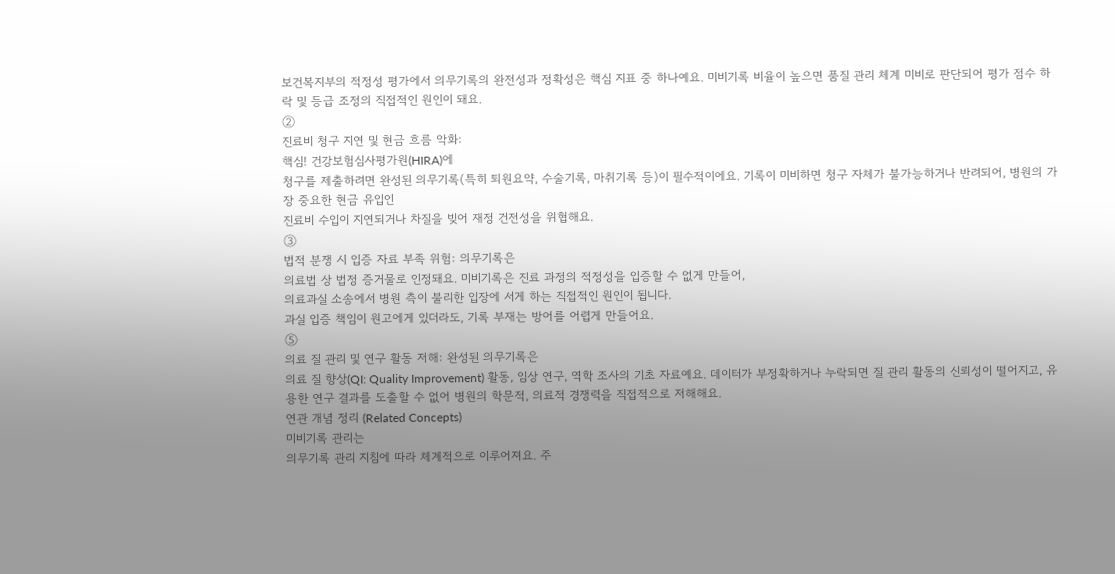보건복지부의 적정성 평가에서 의무기록의 완전성과 정확성은 핵심 지표 중 하나예요. 미비기록 비율이 높으면 품질 관리 체계 미비로 판단되어 평가 점수 하락 및 등급 조정의 직접적인 원인이 돼요.
②
진료비 청구 지연 및 현금 흐름 악화:
핵심! 건강보험심사평가원(HIRA)에
청구를 제출하려면 완성된 의무기록(특히 퇴원요약, 수술기록, 마취기록 등)이 필수적이에요. 기록이 미비하면 청구 자체가 불가능하거나 반려되어, 병원의 가장 중요한 현금 유입인
진료비 수입이 지연되거나 차질을 빚어 재정 건전성을 위협해요.
③
법적 분쟁 시 입증 자료 부족 위험: 의무기록은
의료법 상 법정 증거물로 인정돼요. 미비기록은 진료 과정의 적정성을 입증할 수 없게 만들어,
의료과실 소송에서 병원 측이 불리한 입장에 서게 하는 직접적인 원인이 됩니다.
과실 입증 책임이 원고에게 있더라도, 기록 부재는 방어를 어렵게 만들어요.
⑤
의료 질 관리 및 연구 활동 저해: 완성된 의무기록은
의료 질 향상(QI: Quality Improvement) 활동, 임상 연구, 역학 조사의 기초 자료예요. 데이터가 부정확하거나 누락되면 질 관리 활동의 신뢰성이 떨어지고, 유용한 연구 결과를 도출할 수 없어 병원의 학문적, 의료적 경쟁력을 직접적으로 저해해요.
연관 개념 정리 (Related Concepts)
미비기록 관리는
의무기록 관리 지침에 따라 체계적으로 이루어져요. 주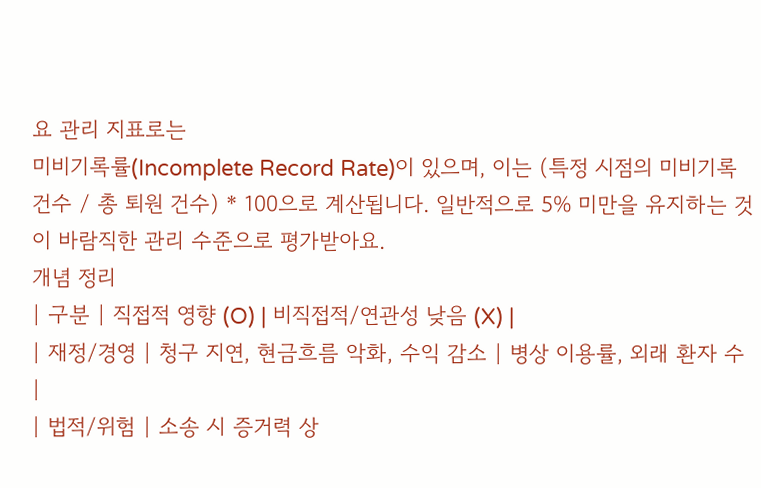요 관리 지표로는
미비기록률(Incomplete Record Rate)이 있으며, 이는 (특정 시점의 미비기록 건수 / 총 퇴원 건수) * 100으로 계산됩니다. 일반적으로 5% 미만을 유지하는 것이 바람직한 관리 수준으로 평가받아요.
개념 정리
| 구분 | 직접적 영향 (O) | 비직접적/연관성 낮음 (X) |
| 재정/경영 | 청구 지연, 현금흐름 악화, 수익 감소 | 병상 이용률, 외래 환자 수 |
| 법적/위험 | 소송 시 증거력 상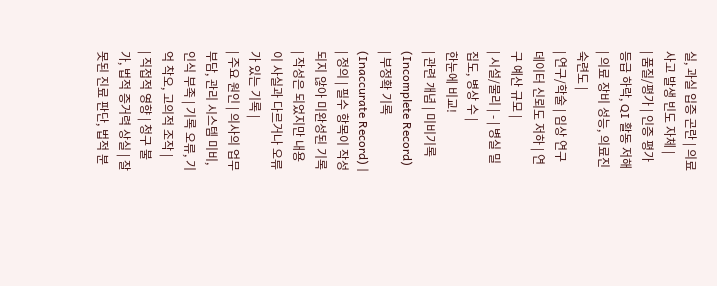실, 과실 입증 곤란 | 의료사고 발생 빈도 자체 |
| 품질/평가 | 인증 평가 등급 하락, QI 활동 저해 | 의료 장비 성능, 의료진 숙련도 |
| 연구/학술 | 임상 연구 데이터 신뢰도 저하 | 연구 예산 규모 |
| 시설/물리 | - | 병실 밀집도, 병상 수 |
한눈에 비교!
| 관련 개념 | 미비기록 (Incomplete Record) | 부정확 기록 (Inaccurate Record) |
| 정의 | 필수 항목이 작성되지 않아 미완성된 기록 | 작성은 되었지만 내용이 사실과 다르거나 오류가 있는 기록 |
| 주요 원인 | 의사의 업무 부담, 관리 시스템 미비, 인식 부족 | 기록 오류, 기억 착오, 고의적 조작 |
| 직접적 영향 | 청구 불가, 법적 증거력 상실 | 잘못된 진료 판단, 법적 분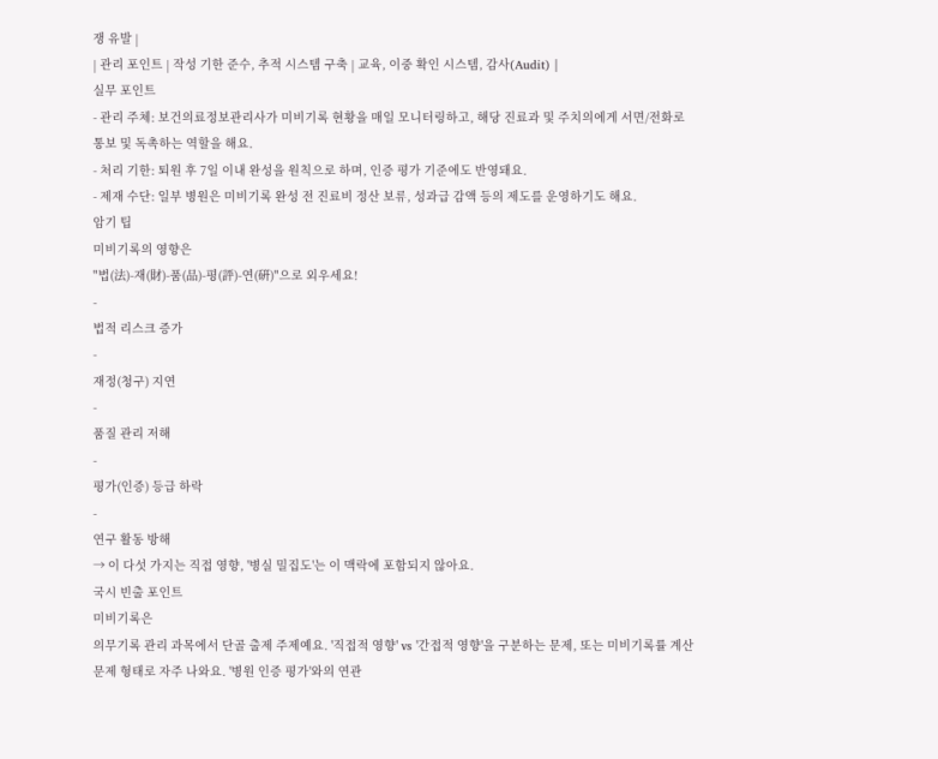쟁 유발 |
| 관리 포인트 | 작성 기한 준수, 추적 시스템 구축 | 교육, 이중 확인 시스템, 감사(Audit) |
실무 포인트
- 관리 주체: 보건의료정보관리사가 미비기록 현황을 매일 모니터링하고, 해당 진료과 및 주치의에게 서면/전화로 통보 및 독촉하는 역할을 해요.
- 처리 기한: 퇴원 후 7일 이내 완성을 원칙으로 하며, 인증 평가 기준에도 반영돼요.
- 제재 수단: 일부 병원은 미비기록 완성 전 진료비 정산 보류, 성과급 감액 등의 제도를 운영하기도 해요.
암기 팁
미비기록의 영향은
"법(法)-재(財)-품(品)-평(評)-연(硏)"으로 외우세요!
-
법적 리스크 증가
-
재정(청구) 지연
-
품질 관리 저해
-
평가(인증) 등급 하락
-
연구 활동 방해
→ 이 다섯 가지는 직접 영향, '병실 밀집도'는 이 맥락에 포함되지 않아요.
국시 빈출 포인트
미비기록은
의무기록 관리 과목에서 단골 출제 주제예요. '직접적 영향' vs '간접적 영향'을 구분하는 문제, 또는 미비기록률 계산 문제 형태로 자주 나와요. '병원 인증 평가'와의 연관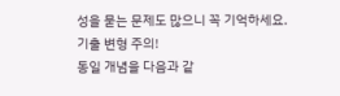성을 묻는 문제도 많으니 꼭 기억하세요.
기출 변형 주의!
동일 개념을 다음과 같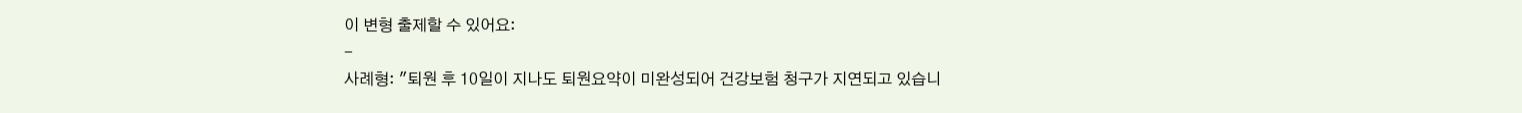이 변형 출제할 수 있어요:
-
사례형: "퇴원 후 10일이 지나도 퇴원요약이 미완성되어 건강보험 청구가 지연되고 있습니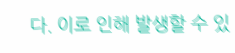다. 이로 인해 발생할 수 있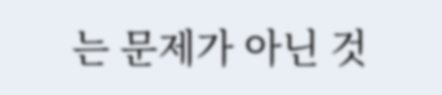는 문제가 아닌 것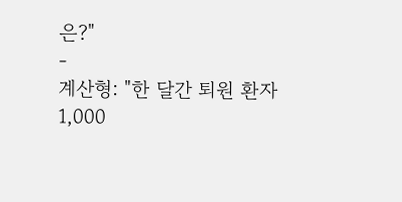은?"
-
계산형: "한 달간 퇴원 환자 1,000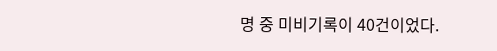명 중 미비기록이 40건이었다.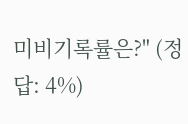미비기록률은?" (정답: 4%)